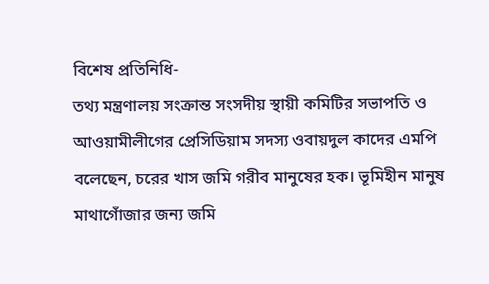বিশেষ প্রতিনিধি-
তথ্য মন্ত্রণালয় সংক্রান্ত সংসদীয় স্থায়ী কমিটির সভাপতি ও আওয়ামীলীগের প্রেসিডিয়াম সদস্য ওবায়দুল কাদের এমপি বলেছেন, চরের খাস জমি গরীব মানুষের হক। ভূমিহীন মানুষ মাথাগোঁজার জন্য জমি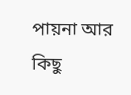পায়না আর কিছু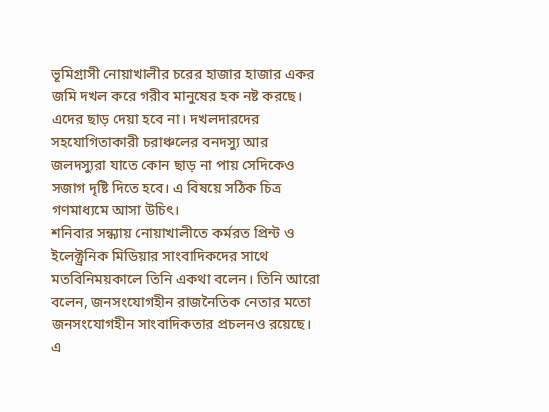ভূমিগ্রাসী নোয়াখালীর চরের হাজার হাজার একর জমি দখল করে গরীব মানুষের হক নষ্ট করছে। এদের ছাড় দেয়া হবে না। দখলদারদের সহযোগিতাকারী চরাঞ্চলের বনদস্যু আর জলদস্যুরা যাতে কোন ছাড় না পায় সেদিকেও সজাগ দৃষ্টি দিতে হবে। এ বিষয়ে সঠিক চিত্র গণমাধ্যমে আসা উচিৎ।
শনিবার সন্ধ্যায় নোয়াখালীতে কর্মরত প্রিন্ট ও ইলেক্ট্রনিক মিডিয়ার সাংবাদিকদের সাথে মতবিনিময়কালে তিনি একথা বলেন। তিনি আরো বলেন, জনসংযোগহীন রাজনৈতিক নেতার মতো জনসংযোগহীন সাংবাদিকতার প্রচলনও রয়েছে। এ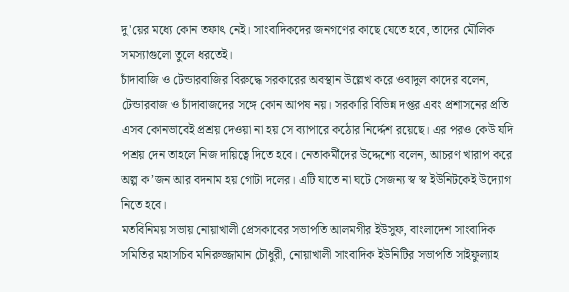দু'য়ের মধ্যে কোন তফাৎ নেই। সাংবাদিকদের জনগণের কাছে যেতে হবে, তাদের মৌলিক সমস্যাগুলো তুলে ধরতেই।
চাঁদাবাজি ও টেন্ডারবাজির বিরুদ্ধে সরকারের অবস্থান উল্লেখ করে ওবাদুল কাদের বলেন, টেন্ডারবাজ ও চাঁদাবাজদের সঙ্গে কোন আপষ নয়। সরকারি বিভিন্ন দপ্তর এবং প্রশাসনের প্রতি এসব কোনভাবেই প্রশ্রয় দেওয়া না হয় সে ব্যাপারে কঠোর নির্দ্দেশ রয়েছে। এর পরও কেউ যদি পশ্রয় দেন তাহলে নিজ দায়িত্বে দিতে হবে। নেতাকর্মীদের উদ্দেশ্যে বলেন, আচরণ খারাপ করে অল্প ক’জন আর বদনাম হয় গোটা দলের। এটি যাতে না ঘটে সেজন্য স্ব স্ব ইউনিটকেই উদ্যোগ নিতে হবে।
মতবিনিময় সভায় নোয়াখালী প্রেসকাবের সভাপতি আলমগীর ইউসুফ, বাংলাদেশ সাংবাদিক সমিতির মহাসচিব মনিরুজ্জামান চৌধুরী, নোয়াখালী সাংবাদিক ইউনিটির সভাপতি সাইফুল্যাহ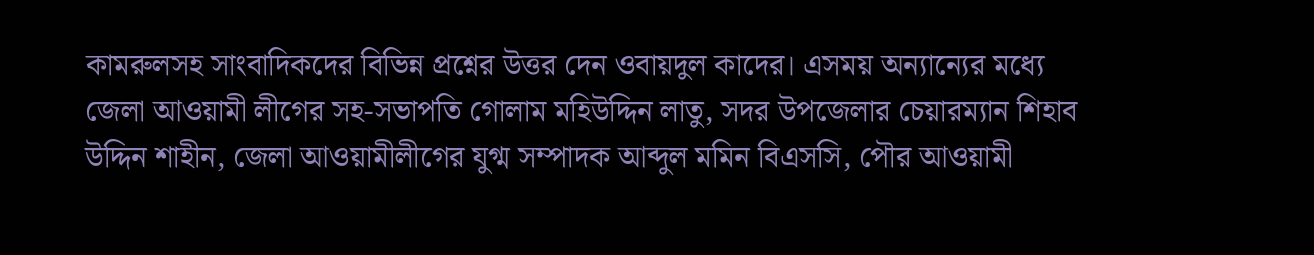কামরুলসহ সাংবাদিকদের বিভিন্ন প্রশ্নের উত্তর দেন ওবায়দুল কাদের। এসময় অন্যান্যের মধ্যে জেলা আওয়ামী লীগের সহ-সভাপতি গোলাম মহিউদ্দিন লাতু, সদর উপজেলার চেয়ারম্যান শিহাব উদ্দিন শাহীন, জেলা আওয়ামীলীগের যুগ্ম সম্পাদক আব্দুল মমিন বিএসসি, পৌর আওয়ামী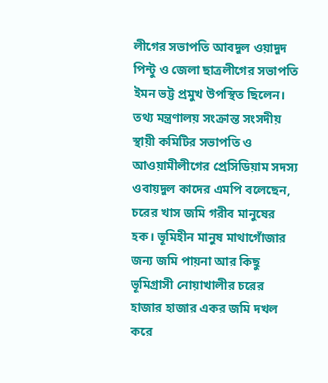লীগের সভাপতি আবদুল ওয়াদুদ পিন্টু ও জেলা ছাত্রলীগের সভাপতি ইমন ভট্ট প্রমুখ উপস্থিত ছিলেন।
তথ্য মন্ত্রণালয় সংক্রান্ত সংসদীয় স্থায়ী কমিটির সভাপতি ও আওয়ামীলীগের প্রেসিডিয়াম সদস্য ওবায়দুল কাদের এমপি বলেছেন, চরের খাস জমি গরীব মানুষের হক। ভূমিহীন মানুষ মাথাগোঁজার জন্য জমি পায়না আর কিছু ভূমিগ্রাসী নোয়াখালীর চরের হাজার হাজার একর জমি দখল করে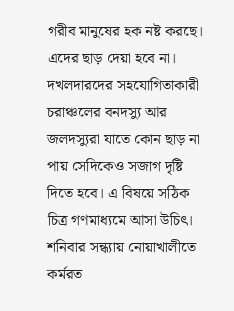গরীব মানুষের হক নষ্ট করছে। এদের ছাড় দেয়া হবে না। দখলদারদের সহযোগিতাকারী চরাঞ্চলের বনদস্যু আর জলদস্যুরা যাতে কোন ছাড় না পায় সেদিকেও সজাগ দৃষ্টি দিতে হবে। এ বিষয়ে সঠিক চিত্র গণমাধ্যমে আসা উচিৎ।
শনিবার সন্ধ্যায় নোয়াখালীতে কর্মরত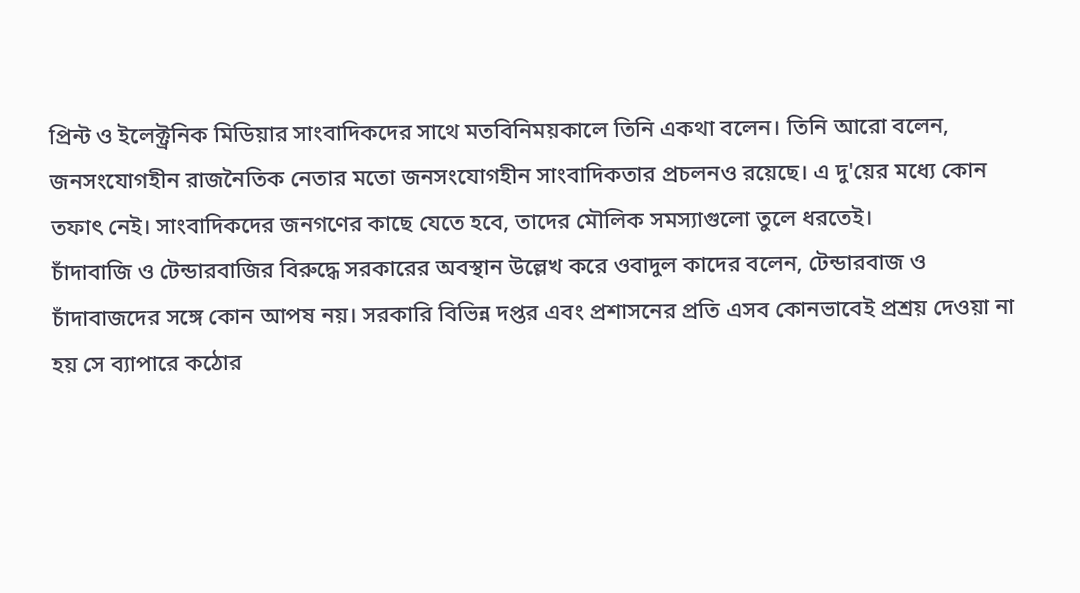প্রিন্ট ও ইলেক্ট্রনিক মিডিয়ার সাংবাদিকদের সাথে মতবিনিময়কালে তিনি একথা বলেন। তিনি আরো বলেন, জনসংযোগহীন রাজনৈতিক নেতার মতো জনসংযোগহীন সাংবাদিকতার প্রচলনও রয়েছে। এ দু'য়ের মধ্যে কোন তফাৎ নেই। সাংবাদিকদের জনগণের কাছে যেতে হবে, তাদের মৌলিক সমস্যাগুলো তুলে ধরতেই।
চাঁদাবাজি ও টেন্ডারবাজির বিরুদ্ধে সরকারের অবস্থান উল্লেখ করে ওবাদুল কাদের বলেন, টেন্ডারবাজ ও চাঁদাবাজদের সঙ্গে কোন আপষ নয়। সরকারি বিভিন্ন দপ্তর এবং প্রশাসনের প্রতি এসব কোনভাবেই প্রশ্রয় দেওয়া না হয় সে ব্যাপারে কঠোর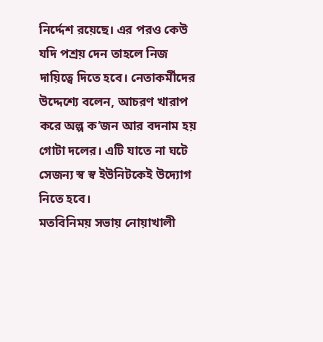নির্দ্দেশ রয়েছে। এর পরও কেউ যদি পশ্রয় দেন তাহলে নিজ দায়িত্বে দিতে হবে। নেতাকর্মীদের উদ্দেশ্যে বলেন, আচরণ খারাপ করে অল্প ক’জন আর বদনাম হয় গোটা দলের। এটি যাতে না ঘটে সেজন্য স্ব স্ব ইউনিটকেই উদ্যোগ নিতে হবে।
মতবিনিময় সভায় নোয়াখালী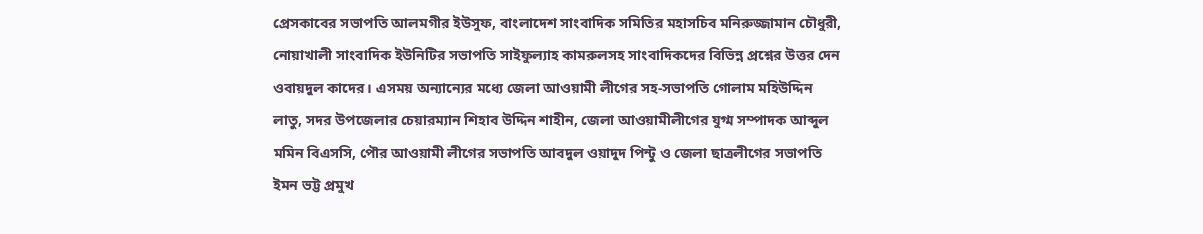প্রেসকাবের সভাপতি আলমগীর ইউসুফ, বাংলাদেশ সাংবাদিক সমিতির মহাসচিব মনিরুজ্জামান চৌধুরী, নোয়াখালী সাংবাদিক ইউনিটির সভাপতি সাইফুল্যাহ কামরুলসহ সাংবাদিকদের বিভিন্ন প্রশ্নের উত্তর দেন ওবায়দুল কাদের। এসময় অন্যান্যের মধ্যে জেলা আওয়ামী লীগের সহ-সভাপতি গোলাম মহিউদ্দিন লাতু, সদর উপজেলার চেয়ারম্যান শিহাব উদ্দিন শাহীন, জেলা আওয়ামীলীগের যুগ্ম সম্পাদক আব্দুল মমিন বিএসসি, পৌর আওয়ামী লীগের সভাপতি আবদুল ওয়াদুদ পিন্টু ও জেলা ছাত্রলীগের সভাপতি ইমন ভট্ট প্রমুখ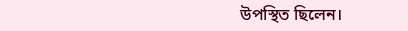উপস্থিত ছিলেন।